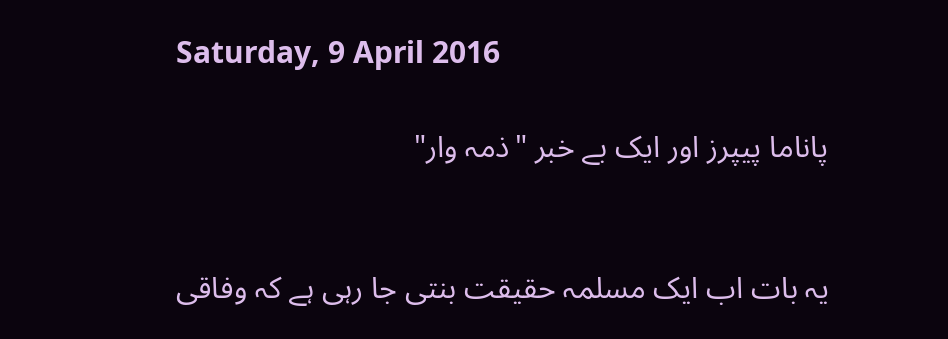Saturday, 9 April 2016

پاناما پیپرز اور ایک بے خبر "ذمہ وار"


یہ بات اب ایک مسلمہ حقیقت بنتی جا رہی ہے کہ وفاقی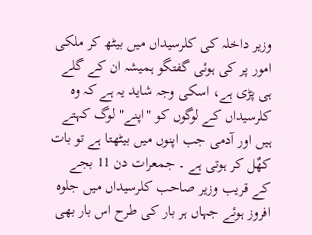وزیر داخلہ کی کلرسیداں میں بیٹھ کر ملکی امور پر کی ہوئی گفتگو ہمیشہ ان کے گلے ہی پڑی ہے، اسکی وجہ شاید یہ ہے کہ وہ کلرسیداں کے لوگوں کو "اپنے" لوگ کہتے ہیں اور آدمی جب اپنوں میں بیٹھتا ہے تو بات کھٌل کر ہوتی ہے ۔ جمعرات دن 11 بجے کے قریب وزیر صاحب کلرسیداں میں جلوہ افروز ہوئے جہاں ہر بار کی طرح اس بار بھی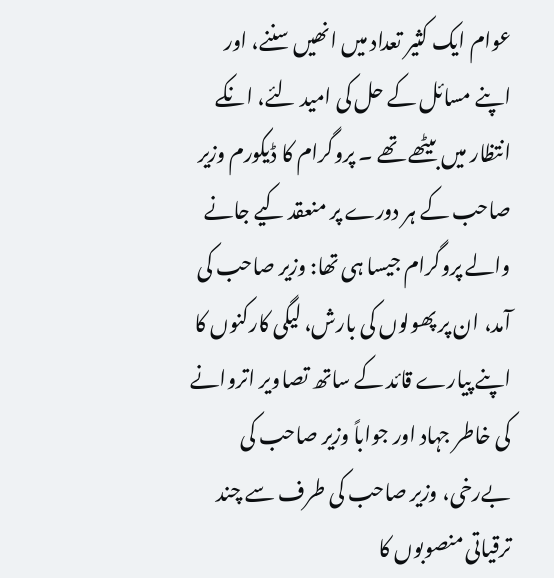عوام ایک کثیر تعداد میں انھیں سننے، اور اپنے مسائل کے حل کی امید لئے، انکے انتظار میں بیٹھے تھے ۔ پروگرام کا ڈیکورم وزیر صاحب کے ہر دورے پر منعقد کیے جانے والے پروگرام جیسا ہی تھا: وزیر صاحب کی آمد، ان پر پھولوں کی بارش، لیگی کارکنوں کا اپنے پیارے قائد کے ساتھ تصاویر اتروانے کی خاطر جہاد اور جواباً وزیر صاحب کی بےرخی، وزیر صاحب کی طرف سے چند ترقیاتی منصوبوں کا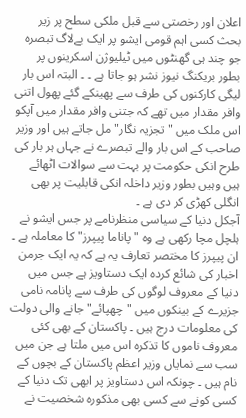اعلان اور رخصتی سے قبل ملکی سطح پر زیر بحث کسی اہم قومی ایشو پر ایک بےلاگ تبصرہ جو چند ہی گھنٹوں میں ٹیلیوژن اسکرینوں پر بطور بریکنگ نیوز نشر ہو جاتا ہے ۔ ۔ البتہ اس بار لیگی کارکنوں کی طرف سے پھینکے گئے پھول اتنی وافر مقدار میں تھے کہ جتنی وافر مقدار میں آپکو اس ملک میں "تجزیہ نگار" مل جاتے ہیں اور وزیر صاحب کے اس بار والے تبصرے نے جہاں ہر بار کی طرح انکی حکومت پر بہت سے سوالات اٹھائے ہیں وہیں بطور وزیر داخلہ انکی قابلیت پر بھی انگلی کھڑی کر دی ہے ۔
آجکل دنیا کے سیاسی منظرنامے پر جس ایشو نے ہلچل مچا رکھی ہے وہ "پاناما پیپرز" کا معاملہ ہے ۔ ان پیپرز کا مختصر تعارف یہ ہے کہ یہ ایک جرمن اخبار کی شائع کردہ ایک دستاویز ہے جس میں دنیا کے معروف لوگوں کی طرف سے پانامہ نامی جزیرے کے بینکوں میں "چھپائے" جانے والی دولت کی معلومات درج ہیں ۔ پاکستان کے بھی کئی معروف ناموں کا تذکرہ اس میں ملتا ہے جن میں سب سے نمایاں وزیر اعظم پاکستان کے بچوں کے نام ہیں ۔ چونکہ اس دستاویز پر ابھی تک دنیا کے کسی کونے سے کسی بھی مذکورہ شخصیت نے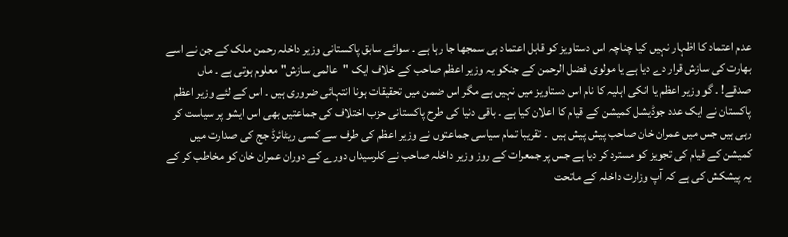عدم اعتماد کا اظہار نہیں کیا چناچہ اس دستاویز کو قابل اعتماد ہی سمجھا جا رہا ہے ۔ سوائے سابق پاکستانی وزیر داخلہ رحمن ملک کے جن نے اسے بھارت کی سازش قرار دے دیا ہے یا مولوی فضل الرحمن کے جنکو یہ وزیر اعظم صاحب کے خلاف ایک "عالمی سازش" معلوم ہوتی ہے ۔ ماں صدقے! ۔ گو وزیر اعظم یا انکی اہلیہ کا نام اس دستاویز میں نہیں ہے مگر اس ضمن میں تحقیقات ہونا انتہائی ضروری ہیں ۔ اس کے لئے وزیر اعظم پاکستان نے ایک عدد جوڈیشل کمیشن کے قیام کا اعلان کیا ہے ۔ باقی دنیا کی طرح پاکستانی حزب اختلاف کی جماعتیں بھی اس ایشو پر سیاست کر رہی ہیں جس میں عمران خان صاحب پیش پیش ہیں  ۔ تقریبا تمام سیاسی جماعتوں نے وزیر اعظم کی طرف سے کسی ریٹائرڈ جج کی صدارت میں کمیشن کے قیام کی تجویز کو مسترد کر دیا ہے جس پر جمعرات کے روز وزیر داخلہ صاحب نے کلرسیداں دورے کے دوران عمران خان کو مخاطب کر کے یہ پیشکش کی ہے کہ آپ وزارت داخلہ کے ماتحت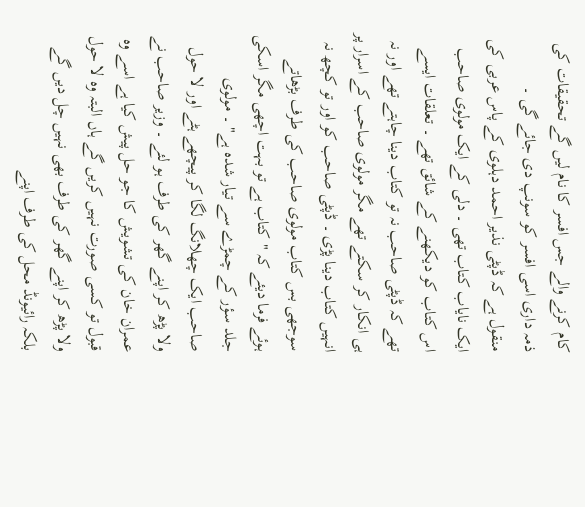کام کرنے والے جس افسر کا نام لیں گے تحقیقات کی ذمہ داری اسی افسر کو سونپ دی جائے گی ۔
منقول ہے کہ ڈپٹی نذیر احمد دہلوی کے پاس عربی کی ایک نایاب کتاب تھی ۔ دلی کے ایک مولوی صاحب اس کتاب کو دیکھنے کے شائق تھے ۔ تعلقات ایسے تھے کہ ڈپٹی صاحب نہ تو کتاب دینا چاہتے تھے اور نہ ہی انکار کر سکتے تھے مگر مولوی صاحب کے اسرار پر انہیں کتاب دینا پڑی ۔ ڈپٹی صاحب کو اور تو کچھ نہ سوجھی بس کتاب مولوی صاحب کی طرف بڑھاتے ہوئے فرما دیئے کہ "کتاب ہے تو بہت اچھی مگر اسکی جلد سؤر کے چمڑے سے تیار شدہ ہے" ۔ مولوی صاحب ایک چھلانگ لگا کر پیچھے ہٹے اور لا حول ولا پڑھ کر اپنے گھر کی طرف ہو لئے ۔ وزیر صاحب نے عمران خان کی تشویش کا جو حل پیش کیا ہے اسے وہ قبول تو کسی صورت نہیں کریں گے ہاں البتہ وہ لا حول ولا پڑھ کر اپنے گھر کی طرف بھی نہیں چل دیں گے بلکہ رائیونڈ محل کی طرف اپنے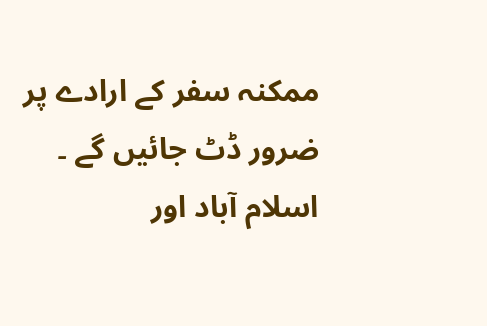ممکنہ سفر کے ارادے پر ضرور ڈٹ جائیں گے ۔
اسلام آباد اور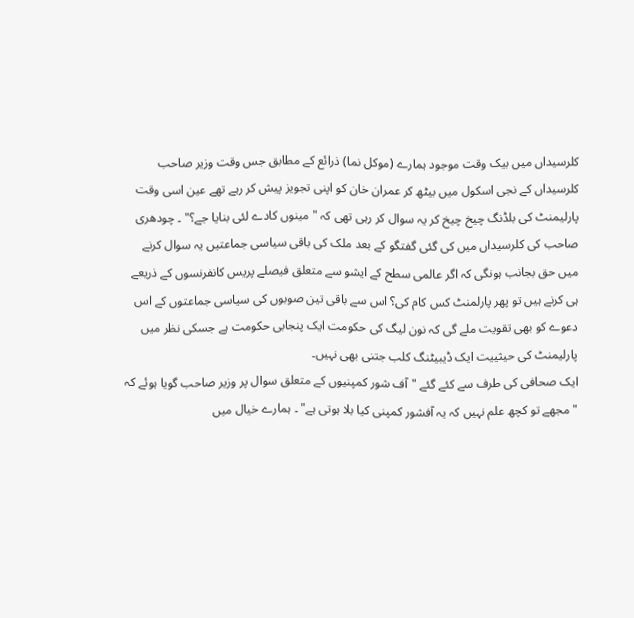کلرسیداں میں بیک وقت موجود ہمارے (موکل نما) ذرائع کے مطابق جس وقت وزیر صاحب کلرسیداں کے نجی اسکول میں بیٹھ کر عمران خان کو اپنی تجویز پیش کر رہے تھے عین اسی وقت پارلیمنٹ کی بلڈنگ چیخ چیخ کر یہ سوال کر رہی تھی کہ "مینوں کادے لئی بنایا جے؟" ۔ چودھری صاحب کی کلرسیداں میں کی گئی گفتگو کے بعد ملک کی باقی سیاسی جماعتیں یہ سوال کرنے میں حق بجانب ہونگی کہ اگر عالمی سطح کے ایشو سے متعلق فیصلے پریس کانفرنسوں کے ذریعے ہی کرنے ہیں تو پھر پارلمنٹ کس کام کی؟ اس سے باقی تین صوبوں کی سیاسی جماعتوں کے اس دعوے کو بھی تقویت ملے گی کہ نون لیگ کی حکومت ایک پنجابی حکومت ہے جسکی نظر میں پارلیمنٹ کی حیثییت ایک ڈیبیٹنگ کلب جتنی بھی نہیں۔
ایک صحافی کی طرف سے کئے گئے "آف شور کمپنیوں کے متعلق سوال پر وزیر صاحب گویا ہوئے کہ "مجھے تو کچھ علم نہیں کہ یہ آفشور کمپنی کیا بلا ہوتی ہے" ۔ ہمارے خیال میں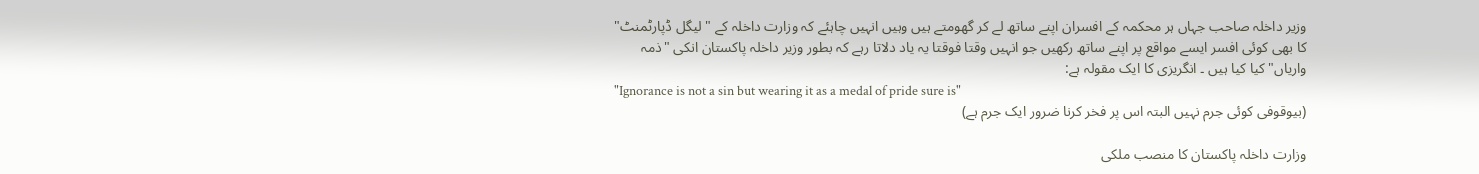وزیر داخلہ صاحب جہاں ہر محکمہ کے افسران اپنے ساتھ لے کر گھومتے ہیں وہیں انہیں چاہئے کہ وزارت داخلہ کے "لیگل ڈپارٹمنٹ" کا بھی کوئی افسر ایسے مواقع پر اپنے ساتھ رکھیں جو انہیں وقتا فوقتا یہ یاد دلاتا رہے کہ بطور وزیر داخلہ پاکستان انکی "ذمہ واریاں" کیا کیا ہیں ۔ انگریزی کا ایک مقولہ ہے:
"Ignorance is not a sin but wearing it as a medal of pride sure is"
(بیوقوفی کوئی جرم نہیں البتہ اس پر فخر کرنا ضرور ایک جرم ہے)

وزارت داخلہ پاکستان کا منصب ملکی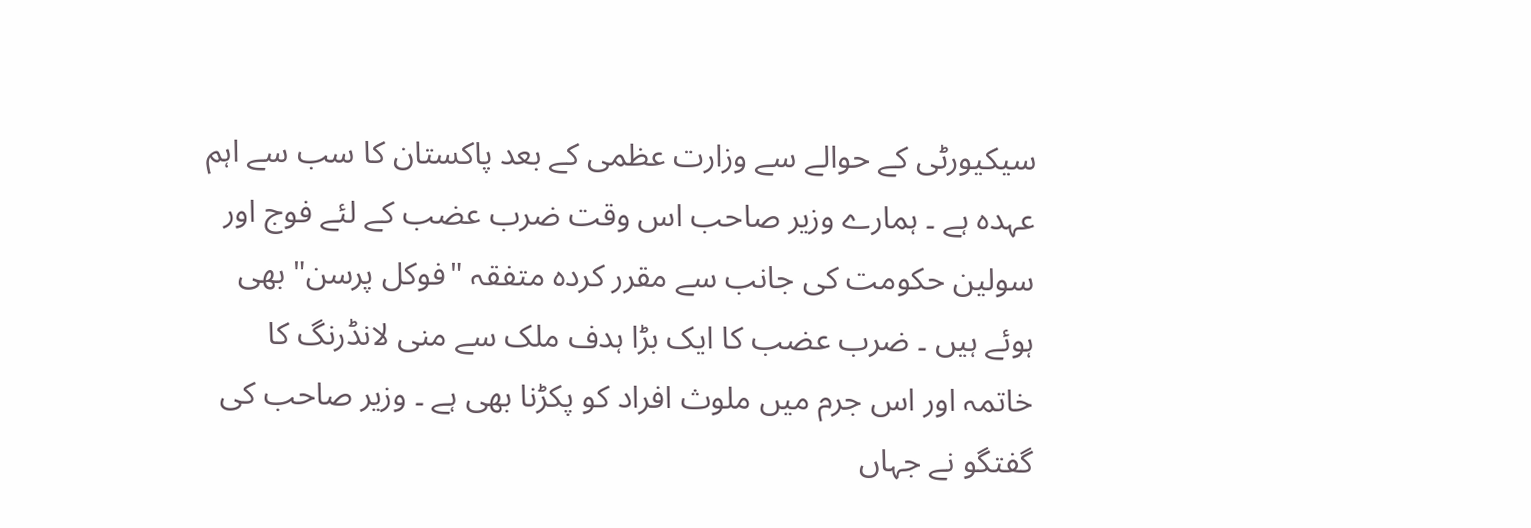سیکیورٹی کے حوالے سے وزارت عظمی کے بعد پاکستان کا سب سے اہم عہدہ ہے ۔ ہمارے وزیر صاحب اس وقت ضرب عضب کے لئے فوج اور سولین حکومت کی جانب سے مقرر کردہ متفقہ "فوکل پرسن" بھی ہوئے ہیں ۔ ضرب عضب کا ایک بڑا ہدف ملک سے منی لانڈرنگ کا خاتمہ اور اس جرم میں ملوث افراد کو پکڑنا بھی ہے ۔ وزیر صاحب کی گفتگو نے جہاں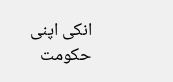انکی اپنی حکومت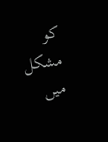کو مشکل میں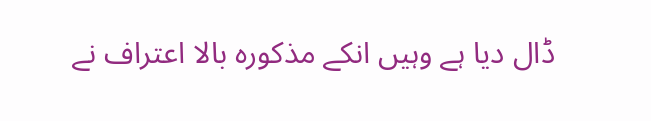ڈال دیا ہے وہیں انکے مذکورہ بالا اعتراف نے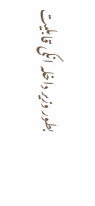بطور وزیر داخلہ انکی قابلیت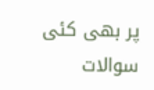پر بھی کئی سوالات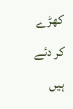کھڑے کر دئے ہیں